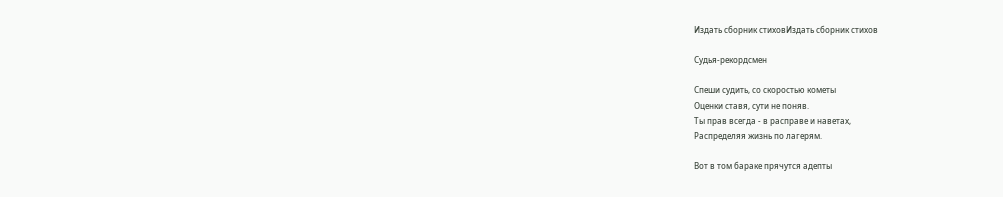Издать сборник стиховИздать сборник стихов

Судья-рекордсмен

Спеши судить, со скоростью кометы
Оценки ставя, сути не поняв.
Ты прав всегда - в расправе и наветах,
Распределяя жизнь по лагерям.

Вот в том бараке прячутся адепты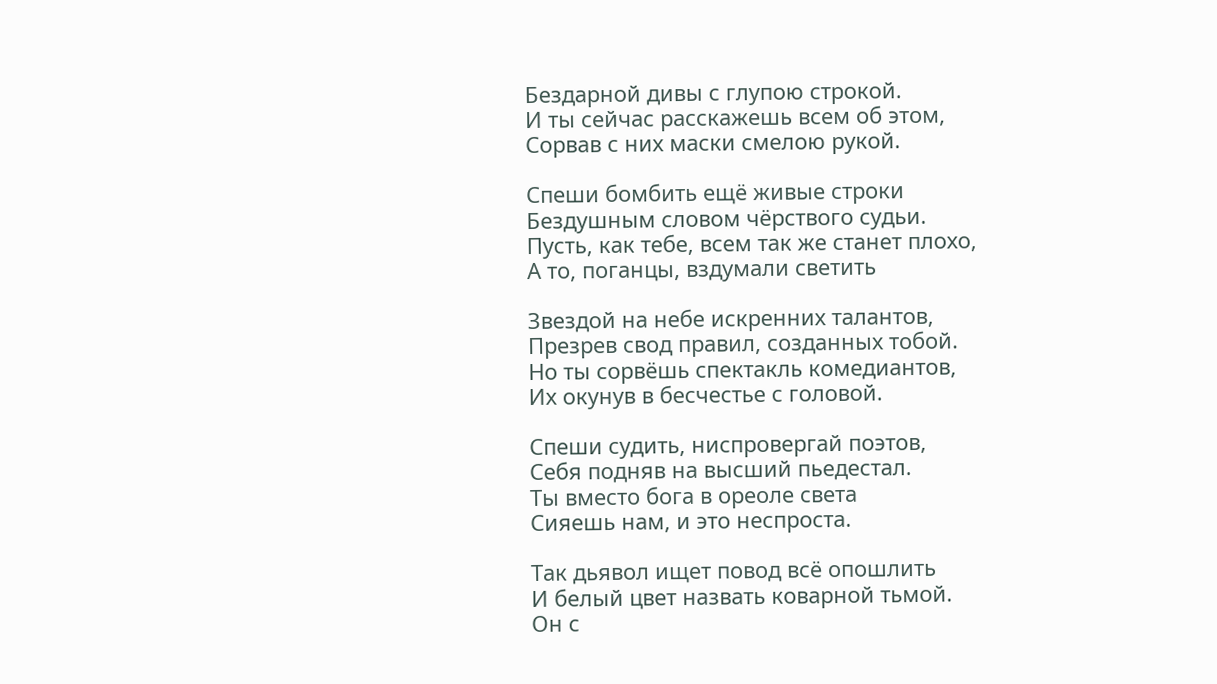Бездарной дивы с глупою строкой.
И ты сейчас расскажешь всем об этом,
Сорвав с них маски смелою рукой.

Спеши бомбить ещё живые строки
Бездушным словом чёрствого судьи.
Пусть, как тебе, всем так же станет плохо,
А то, поганцы, вздумали светить

Звездой на небе искренних талантов,
Презрев свод правил, созданных тобой.
Но ты сорвёшь спектакль комедиантов,
Их окунув в бесчестье с головой.

Спеши судить, ниспровергай поэтов,
Себя подняв на высший пьедестал.
Ты вместо бога в ореоле света
Сияешь нам, и это неспроста.

Так дьявол ищет повод всё опошлить
И белый цвет назвать коварной тьмой.
Он с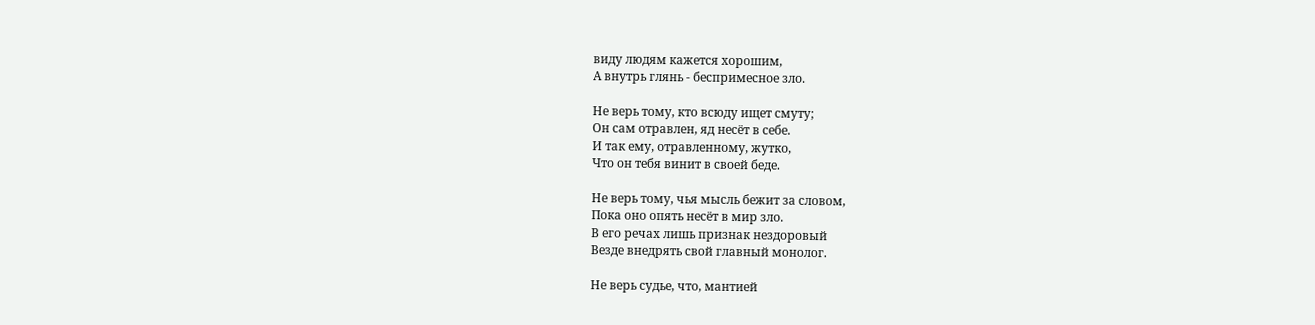виду людям кажется хорошим,
А внутрь глянь - беспримесное зло.

Не верь тому, кто всюду ищет смуту;
Он сам отравлен, яд несёт в себе.
И так ему, отравленному, жутко,
Что он тебя винит в своей беде.

Не верь тому, чья мысль бежит за словом,
Пока оно опять несёт в мир зло.
В его речах лишь признак нездоровый
Везде внедрять свой главный монолог.

Не верь судье, что, мантией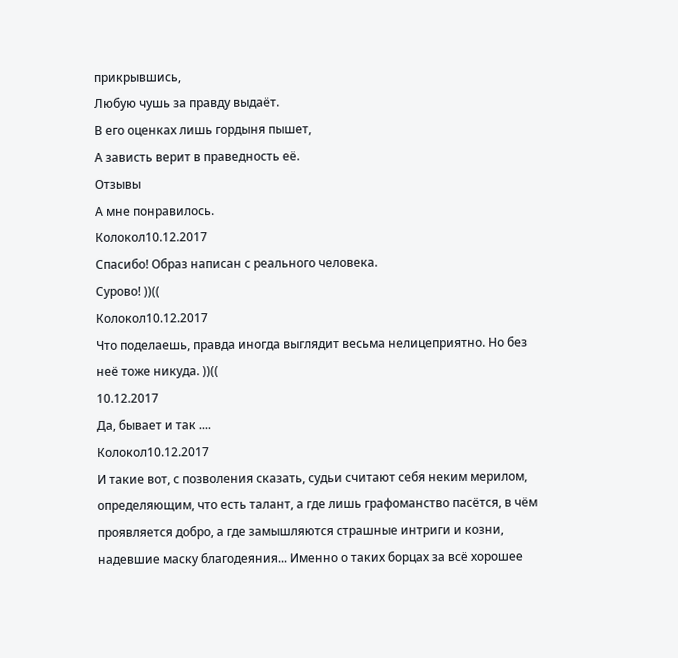прикрывшись,
Любую чушь за правду выдаёт.
В его оценках лишь гордыня пышет,
А зависть верит в праведность её.
Отзывы
А мне понравилось.
Колокол10.12.2017
Спасибо! Образ написан с реального человека.
Сурово! ))((
Колокол10.12.2017
Что поделаешь, правда иногда выглядит весьма нелицеприятно. Но без неё тоже никуда. ))((
10.12.2017
Да, бывает и так ....
Колокол10.12.2017
И такие вот, с позволения сказать, судьи считают себя неким мерилом, определяющим, что есть талант, а где лишь графоманство пасётся, в чём проявляется добро, а где замышляются страшные интриги и козни, надевшие маску благодеяния... Именно о таких борцах за всё хорошее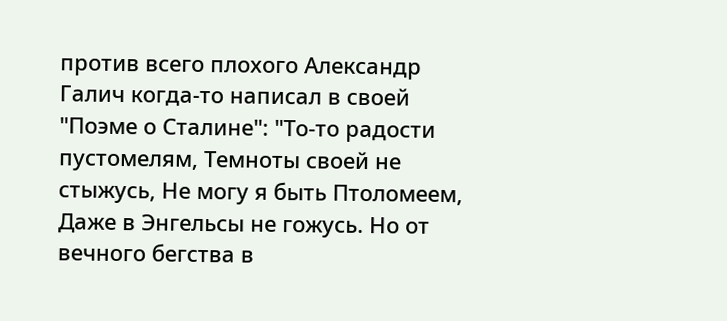против всего плохого Александр Галич когда-то написал в своей "Поэме о Сталине": "То-то радости пустомелям, Темноты своей не стыжусь, Не могу я быть Птоломеем, Даже в Энгельсы не гожусь. Но от вечного бегства в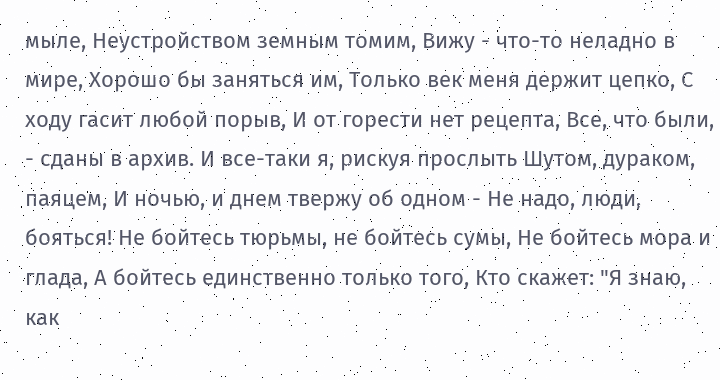мыле, Неустройством земным томим, Вижу - что-то неладно в мире, Хорошо бы заняться им, Только век меня держит цепко, С ходу гасит любой порыв, И от горести нет рецепта, Все, что были, - сданы в архив. И все-таки я, рискуя прослыть Шутом, дураком, паяцем, И ночью, и днем твержу об одном - Не надо, люди, бояться! Не бойтесь тюрьмы, не бойтесь сумы, Не бойтесь мора и глада, А бойтесь единственно только того, Кто скажет: "Я знаю, как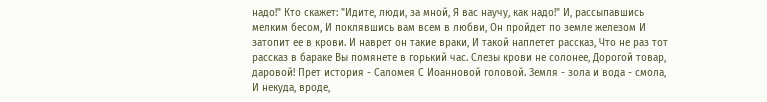надо!" Кто скажет: "Идите, люди, за мной, Я вас научу, как надо!" И, рассыпавшись мелким бесом, И поклявшись вам всем в любви, Он пройдет по земле железом И затопит ее в крови. И наврет он такие враки, И такой наплетет рассказ, Что не раз тот рассказ в бараке Вы помянете в горький час. Слезы крови не солонее, Дорогой товар, даровой! Прет история - Саломея С Иоанновой головой. Земля - зола и вода - смола, И некуда, вроде,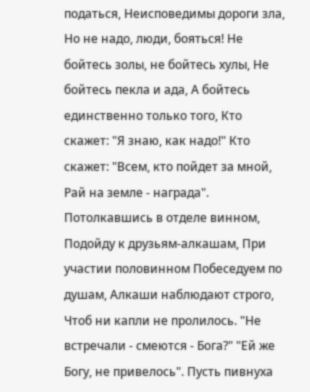податься, Неисповедимы дороги зла, Но не надо, люди, бояться! Не бойтесь золы, не бойтесь хулы, Не бойтесь пекла и ада, А бойтесь единственно только того, Кто скажет: "Я знаю, как надо!" Кто скажет: "Всем, кто пойдет за мной, Рай на земле - награда". Потолкавшись в отделе винном, Подойду к друзьям-алкашам, При участии половинном Побеседуем по душам, Алкаши наблюдают строго, Чтоб ни капли не пролилось. "Не встречали - смеются - Бога?" "Ей же Богу, не привелось". Пусть пивнуха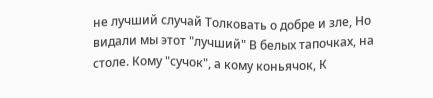не лучший случай Толковать о добре и зле, Но видали мы этот "лучший" В белых тапочках, на столе. Кому "сучок", а кому коньячок, К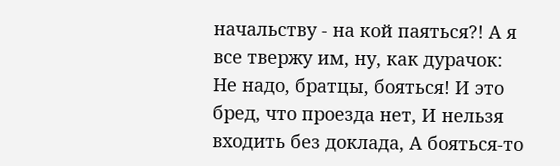начальству - на кой паяться?! А я все твержу им, ну, как дурачок: Не надо, братцы, бояться! И это бред, что проезда нет, И нельзя входить без доклада, А бояться-то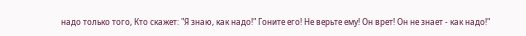надо только того, Кто скажет: "Я знаю, как надо!" Гоните его! Не верьте ему! Он врет! Он не знает - как надо!"